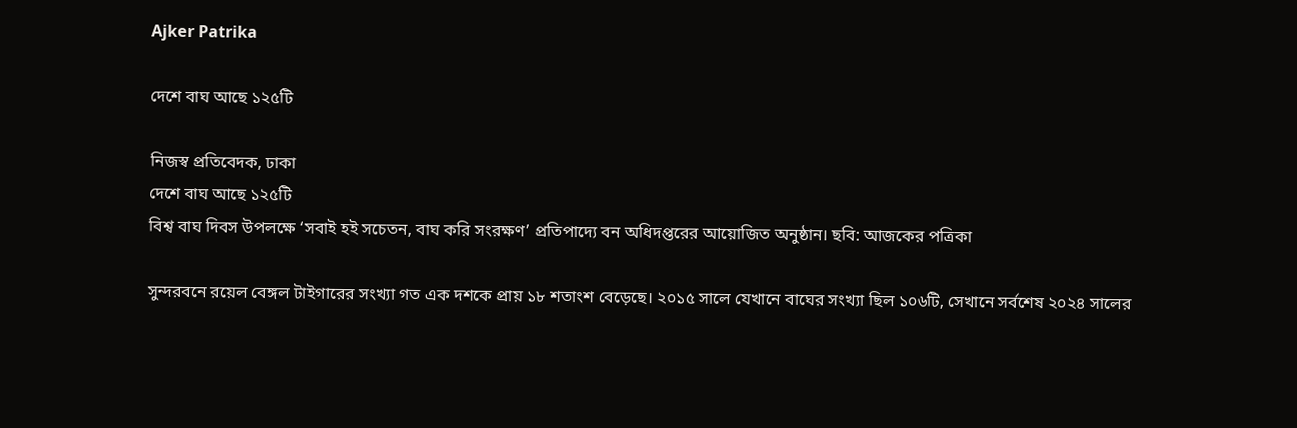Ajker Patrika

দেশে বাঘ আছে ১২৫টি

নিজস্ব প্রতিবেদক, ঢাকা
দেশে বাঘ আছে ১২৫টি
বিশ্ব বাঘ দিবস উপলক্ষে ‘সবাই হই সচেতন, বাঘ করি সংরক্ষণ’ প্রতিপাদ্যে বন অধিদপ্তরের আয়োজিত অনুষ্ঠান। ছবি: আজকের পত্রিকা

সুন্দরবনে রয়েল বেঙ্গল টাইগারের সংখ্যা গত এক দশকে প্রায় ১৮ শতাংশ বেড়েছে। ২০১৫ সালে যেখানে বাঘের সংখ্যা ছিল ১০৬টি, সেখানে সর্বশেষ ২০২৪ সালের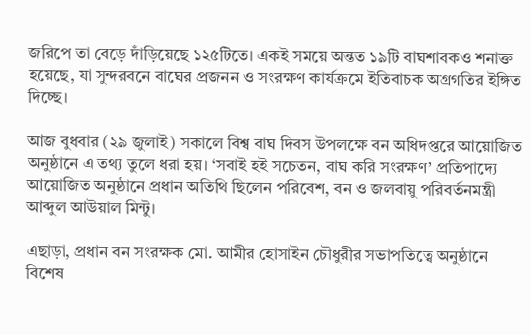জরিপে তা বেড়ে দাঁড়িয়েছে ১২৫টিতে। একই সময়ে অন্তত ১৯টি বাঘশাবকও শনাক্ত হয়েছে, যা সুন্দরবনে বাঘের প্রজনন ও সংরক্ষণ কার্যক্রমে ইতিবাচক অগ্রগতির ইঙ্গিত দিচ্ছে।

আজ বুধবার (২৯ জুলাই) সকালে বিশ্ব বাঘ দিবস উপলক্ষে বন অধিদপ্তরে আয়োজিত অনুষ্ঠানে এ তথ্য তুলে ধরা হয়। ‘সবাই হই সচেতন, বাঘ করি সংরক্ষণ’ প্রতিপাদ্যে আয়োজিত অনুষ্ঠানে প্রধান অতিথি ছিলেন পরিবেশ, বন ও জলবায়ু পরিবর্তনমন্ত্রী আব্দুল আউয়াল মিন্টু।

এছাড়া, প্রধান বন সংরক্ষক মো. আমীর হোসাইন চৌধুরীর সভাপতিত্বে অনুষ্ঠানে বিশেষ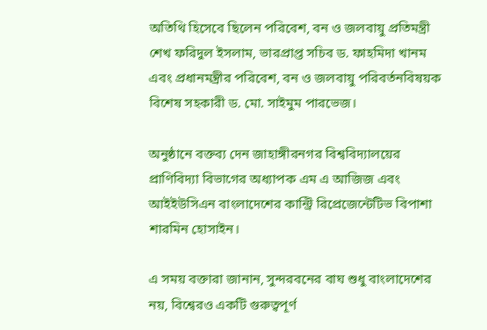অতিথি হিসেবে ছিলেন পরিবেশ, বন ও জলবায়ু প্রতিমন্ত্রী শেখ ফরিদুল ইসলাম, ভারপ্রাপ্ত সচিব ড. ফাহমিদা খানম এবং প্রধানমন্ত্রীর পরিবেশ, বন ও জলবায়ু পরিবর্তনবিষয়ক বিশেষ সহকারী ড. মো. সাইমুম পারভেজ।

অনুষ্ঠানে বক্তব্য দেন জাহাঙ্গীরনগর বিশ্ববিদ্যালয়ের প্রাণিবিদ্যা বিভাগের অধ্যাপক এম এ আজিজ এবং আইইউসিএন বাংলাদেশের কান্ট্রি রিপ্রেজেন্টেটিভ বিপাশা শারমিন হোসাইন।

এ সময় বক্তারা জানান, সুন্দরবনের বাঘ শুধু বাংলাদেশের নয়, বিশ্বেরও একটি গুরুত্বপূর্ণ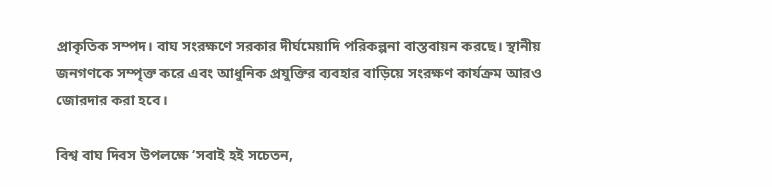প্রাকৃতিক সম্পদ। বাঘ সংরক্ষণে সরকার দীর্ঘমেয়াদি পরিকল্পনা বাস্তবায়ন করছে। স্থানীয় জনগণকে সম্পৃক্ত করে এবং আধুনিক প্রযুক্তির ব্যবহার বাড়িয়ে সংরক্ষণ কার্যক্রম আরও জোরদার করা হবে।

বিশ্ব বাঘ দিবস উপলক্ষে ‘সবাই হই সচেতন,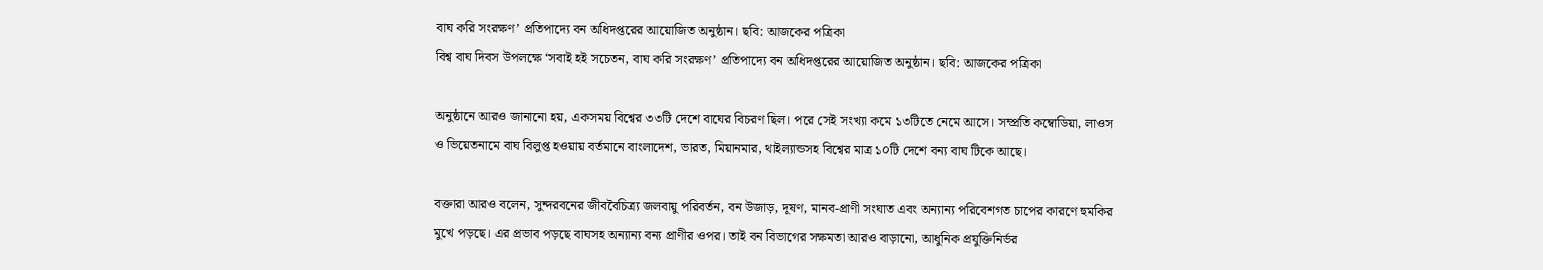বাঘ করি সংরক্ষণ’ প্রতিপাদ্যে বন অধিদপ্তরের আয়োজিত অনুষ্ঠান। ছবি: আজকের পত্রিকা
বিশ্ব বাঘ দিবস উপলক্ষে ‘সবাই হই সচেতন, বাঘ করি সংরক্ষণ’ প্রতিপাদ্যে বন অধিদপ্তরের আয়োজিত অনুষ্ঠান। ছবি: আজকের পত্রিকা

অনুষ্ঠানে আরও জানানো হয়, একসময় বিশ্বের ৩৩টি দেশে বাঘের বিচরণ ছিল। পরে সেই সংখ্যা কমে ১৩টিতে নেমে আসে। সম্প্রতি কম্বোডিয়া, লাওস ও ভিয়েতনামে বাঘ বিলুপ্ত হওয়ায় বর্তমানে বাংলাদেশ, ভারত, মিয়ানমার, থাইল্যান্ডসহ বিশ্বের মাত্র ১০টি দেশে বন্য বাঘ টিকে আছে।

বক্তারা আরও বলেন, সুন্দরবনের জীববৈচিত্র্য জলবায়ু পরিবর্তন, বন উজাড়, দূষণ, মানব-প্রাণী সংঘাত এবং অন্যান্য পরিবেশগত চাপের কারণে হুমকির মুখে পড়ছে। এর প্রভাব পড়ছে বাঘসহ অন্যান্য বন্য প্রাণীর ওপর। তাই বন বিভাগের সক্ষমতা আরও বাড়ানো, আধুনিক প্রযুক্তিনির্ভর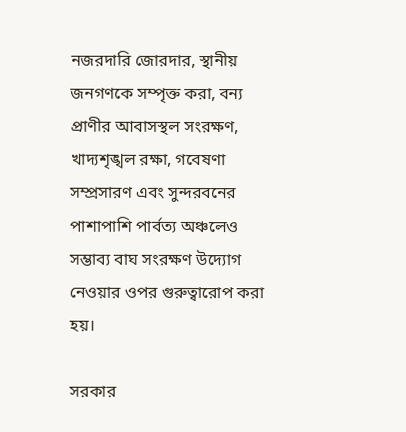নজরদারি জোরদার, স্থানীয় জনগণকে সম্পৃক্ত করা, বন্য প্রাণীর আবাসস্থল সংরক্ষণ, খাদ্যশৃঙ্খল রক্ষা, গবেষণা সম্প্রসারণ এবং সুন্দরবনের পাশাপাশি পার্বত্য অঞ্চলেও সম্ভাব্য বাঘ সংরক্ষণ উদ্যোগ নেওয়ার ওপর গুরুত্বারোপ করা হয়।

সরকার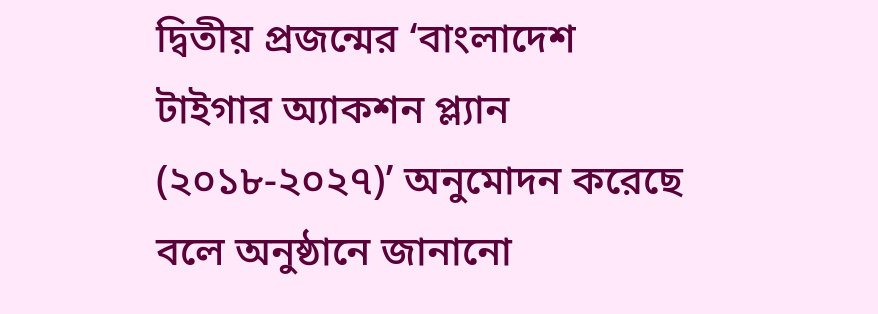দ্বিতীয় প্রজন্মের ‘বাংলাদেশ টাইগার অ্যাকশন প্ল্যান (২০১৮-২০২৭)’ অনুমোদন করেছে বলে অনুষ্ঠানে জানানো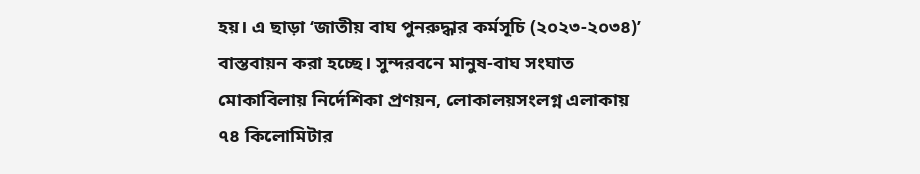হয়। এ ছাড়া ‘জাতীয় বাঘ পুনরুদ্ধার কর্মসূচি (২০২৩-২০৩৪)’ বাস্তবায়ন করা হচ্ছে। সুন্দরবনে মানুষ-বাঘ সংঘাত মোকাবিলায় নির্দেশিকা প্রণয়ন, লোকালয়সংলগ্ন এলাকায় ৭৪ কিলোমিটার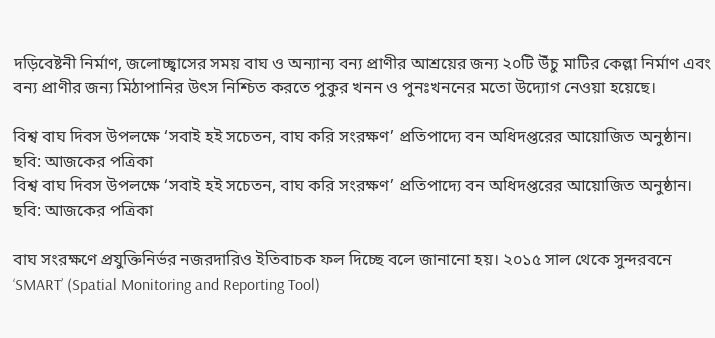দড়িবেষ্টনী নির্মাণ, জলোচ্ছ্বাসের সময় বাঘ ও অন্যান্য বন্য প্রাণীর আশ্রয়ের জন্য ২০টি উঁচু মাটির কেল্লা নির্মাণ এবং বন্য প্রাণীর জন্য মিঠাপানির উৎস নিশ্চিত করতে পুকুর খনন ও পুনঃখননের মতো উদ্যোগ নেওয়া হয়েছে।

বিশ্ব বাঘ দিবস উপলক্ষে ‘সবাই হই সচেতন, বাঘ করি সংরক্ষণ’ প্রতিপাদ্যে বন অধিদপ্তরের আয়োজিত অনুষ্ঠান। ছবি: আজকের পত্রিকা
বিশ্ব বাঘ দিবস উপলক্ষে ‘সবাই হই সচেতন, বাঘ করি সংরক্ষণ’ প্রতিপাদ্যে বন অধিদপ্তরের আয়োজিত অনুষ্ঠান। ছবি: আজকের পত্রিকা

বাঘ সংরক্ষণে প্রযুক্তিনির্ভর নজরদারিও ইতিবাচক ফল দিচ্ছে বলে জানানো হয়। ২০১৫ সাল থেকে সুন্দরবনে ‘SMART’ (Spatial Monitoring and Reporting Tool)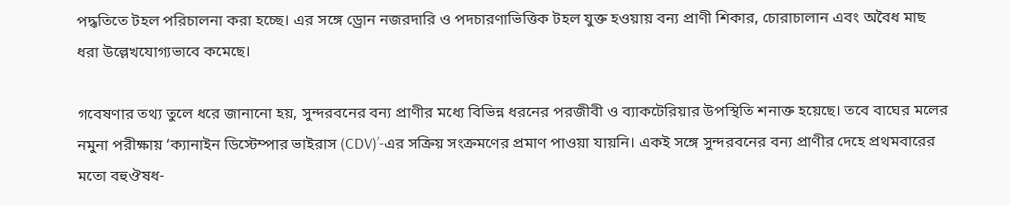পদ্ধতিতে টহল পরিচালনা করা হচ্ছে। এর সঙ্গে ড্রোন নজরদারি ও পদচারণাভিত্তিক টহল যুক্ত হওয়ায় বন্য প্রাণী শিকার, চোরাচালান এবং অবৈধ মাছ ধরা উল্লেখযোগ্যভাবে কমেছে।

গবেষণার তথ্য তুলে ধরে জানানো হয়, সুন্দরবনের বন্য প্রাণীর মধ্যে বিভিন্ন ধরনের পরজীবী ও ব্যাকটেরিয়ার উপস্থিতি শনাক্ত হয়েছে। তবে বাঘের মলের নমুনা পরীক্ষায় ‘ক্যানাইন ডিস্টেম্পার ভাইরাস (CDV)’-এর সক্রিয় সংক্রমণের প্রমাণ পাওয়া যায়নি। একই সঙ্গে সুন্দরবনের বন্য প্রাণীর দেহে প্রথমবারের মতো বহুঔষধ-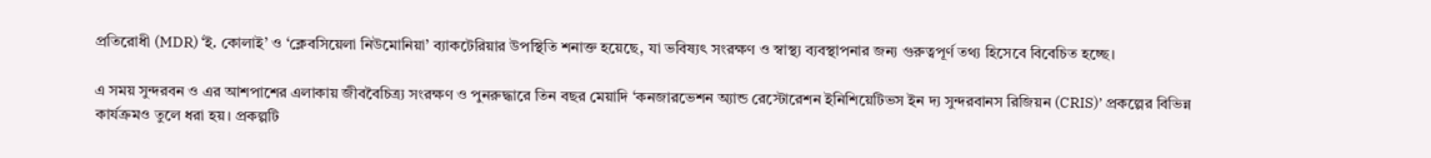প্রতিরোধী (MDR) ‘ই. কোলাই’ ও ‘ক্লেবসিয়েলা নিউমোনিয়া’ ব্যাকটেরিয়ার উপস্থিতি শনাক্ত হয়েছে, যা ভবিষ্যৎ সংরক্ষণ ও স্বাস্থ্য ব্যবস্থাপনার জন্য গুরুত্বপূর্ণ তথ্য হিসেবে বিবেচিত হচ্ছে।

এ সময় সুন্দরবন ও এর আশপাশের এলাকায় জীববৈচিত্র্য সংরক্ষণ ও পুনরুদ্ধারে তিন বছর মেয়াদি ‘কনজারভেশন অ্যান্ড রেস্টোরেশন ইনিশিয়েটিভস ইন দ্য সুন্দরবানস রিজিয়ন (CRIS)’ প্রকল্পের বিভিন্ন কার্যক্রমও তুলে ধরা হয়। প্রকল্পটি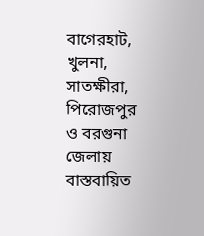বাগেরহাট, খুলনা, সাতক্ষীরা, পিরোজপুর ও বরগুনা জেলায় বাস্তবায়িত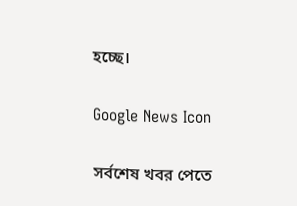হচ্ছে।

Google News Icon

সর্বশেষ খবর পেতে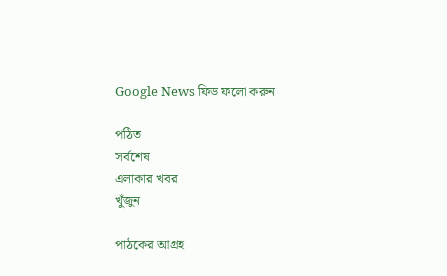Google News ফিড ফলো করুন

পঠিত
সর্বশেষ
এলাকার খবর
খুঁজুন

পাঠকের আগ্রহ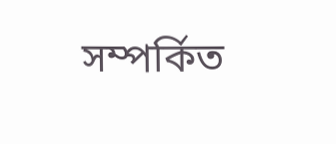সম্পর্কিত